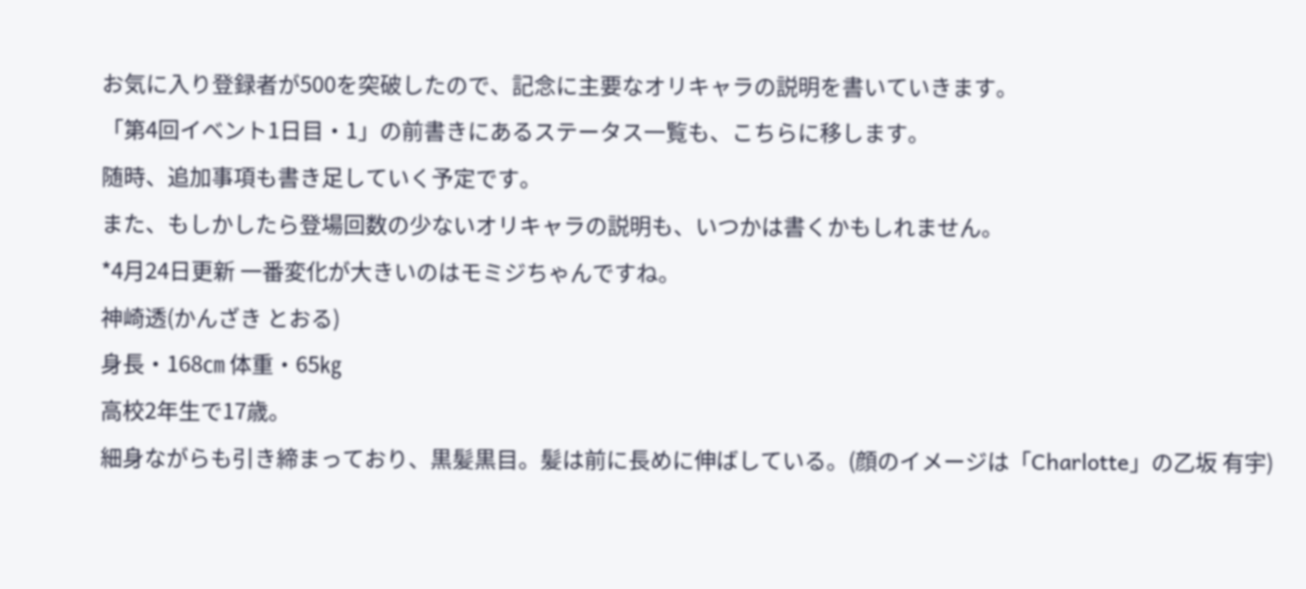お気に入り登録者が500を突破したので、記念に主要なオリキャラの説明を書いていきます。
「第4回イベント1日目・1」の前書きにあるステータス一覧も、こちらに移します。
随時、追加事項も書き足していく予定です。
また、もしかしたら登場回数の少ないオリキャラの説明も、いつかは書くかもしれません。
*4月24日更新 一番変化が大きいのはモミジちゃんですね。
神崎透(かんざき とおる)
身長・168㎝ 体重・65㎏
高校2年生で17歳。
細身ながらも引き締まっており、黒髪黒目。髪は前に長めに伸ばしている。(顔のイメージは「Charlotte」の乙坂 有宇)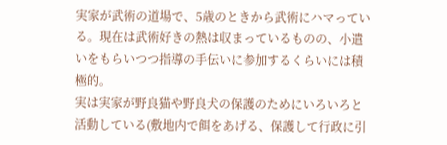実家が武術の道場で、5歳のときから武術にハマっている。現在は武術好きの熱は収まっているものの、小遣いをもらいつつ指導の手伝いに参加するくらいには積極的。
実は実家が野良猫や野良犬の保護のためにいろいろと活動している(敷地内で餌をあげる、保護して行政に引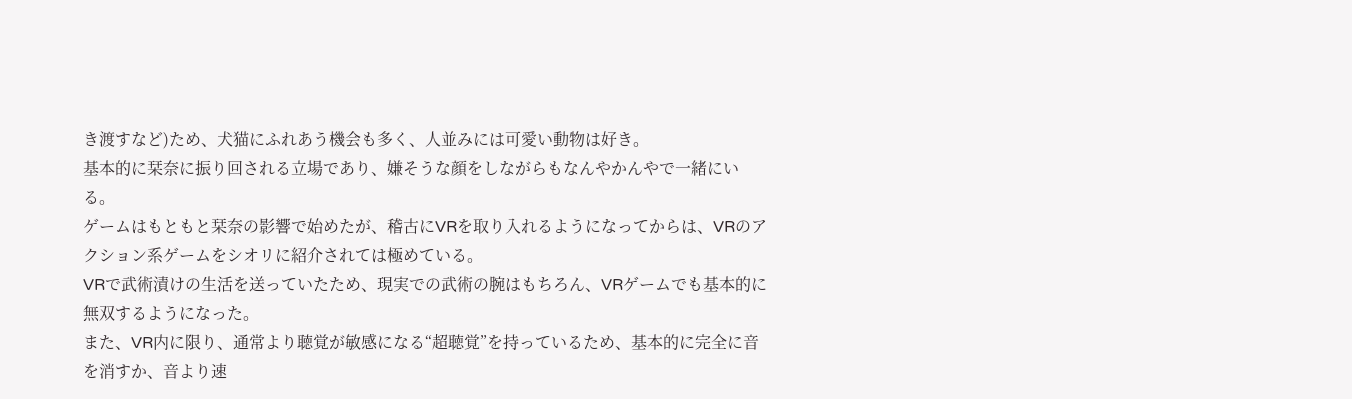き渡すなど)ため、犬猫にふれあう機会も多く、人並みには可愛い動物は好き。
基本的に栞奈に振り回される立場であり、嫌そうな顔をしながらもなんやかんやで一緒にいる。
ゲームはもともと栞奈の影響で始めたが、稽古にVRを取り入れるようになってからは、VRのアクション系ゲームをシオリに紹介されては極めている。
VRで武術漬けの生活を送っていたため、現実での武術の腕はもちろん、VRゲームでも基本的に無双するようになった。
また、VR内に限り、通常より聴覚が敏感になる“超聴覚”を持っているため、基本的に完全に音を消すか、音より速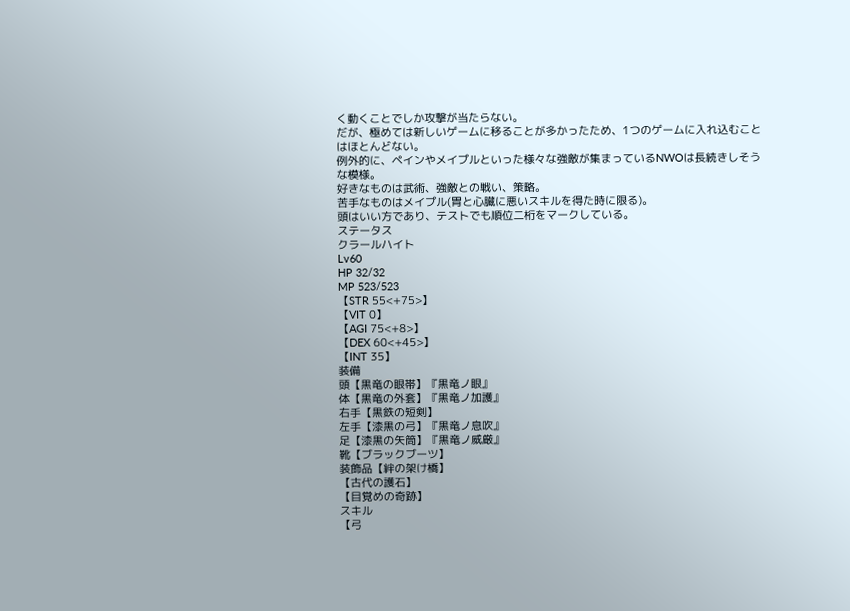く動くことでしか攻撃が当たらない。
だが、極めては新しいゲームに移ることが多かったため、1つのゲームに入れ込むことはほとんどない。
例外的に、ペインやメイプルといった様々な強敵が集まっているNWOは長続きしそうな模様。
好きなものは武術、強敵との戦い、策略。
苦手なものはメイプル(胃と心臓に悪いスキルを得た時に限る)。
頭はいい方であり、テストでも順位二桁をマークしている。
ステータス
クラールハイト
Lv60
HP 32/32
MP 523/523
【STR 55<+75>】
【VIT 0】
【AGI 75<+8>】
【DEX 60<+45>】
【INT 35】
装備
頭【黒竜の眼帯】『黒竜ノ眼』
体【黒竜の外套】『黒竜ノ加護』
右手【黒鉄の短剣】
左手【漆黒の弓】『黒竜ノ息吹』
足【漆黒の矢筒】『黒竜ノ威厳』
靴【ブラックブーツ】
装飾品【絆の架け橋】
【古代の護石】
【目覚めの奇跡】
スキル
【弓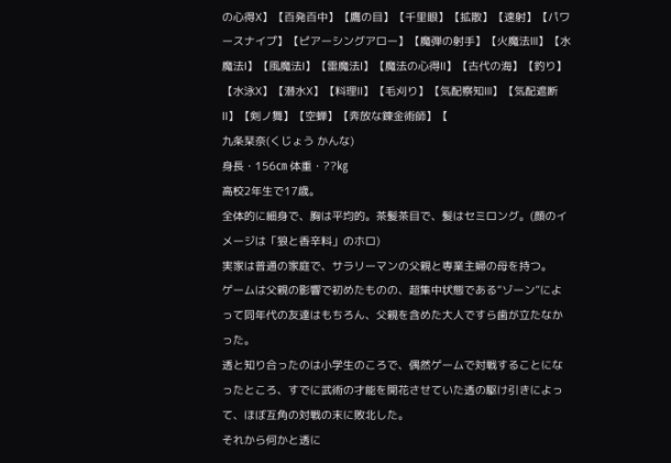の心得Ⅹ】【百発百中】【鷹の目】【千里眼】【拡散】【速射】【パワースナイプ】【ピアーシングアロー】【魔弾の射手】【火魔法Ⅲ】【水魔法Ⅰ】【風魔法Ⅰ】【雷魔法Ⅰ】【魔法の心得Ⅱ】【古代の海】【釣り】【水泳Ⅹ】【潜水Ⅹ】【料理Ⅱ】【毛刈り】【気配察知Ⅲ】【気配遮断Ⅱ】【剣ノ舞】【空蝉】【奔放な錬金術師】【
九条栞奈(くじょう かんな)
身長・156㎝ 体重・??㎏
高校2年生で17歳。
全体的に細身で、胸は平均的。茶髪茶目で、髪はセミロング。(顔のイメージは「狼と香辛料」のホロ)
実家は普通の家庭で、サラリーマンの父親と専業主婦の母を持つ。
ゲームは父親の影響で初めたものの、超集中状態である“ゾーン”によって同年代の友達はもちろん、父親を含めた大人ですら歯が立たなかった。
透と知り合ったのは小学生のころで、偶然ゲームで対戦することになったところ、すでに武術の才能を開花させていた透の駆け引きによって、ほぼ互角の対戦の末に敗北した。
それから何かと透に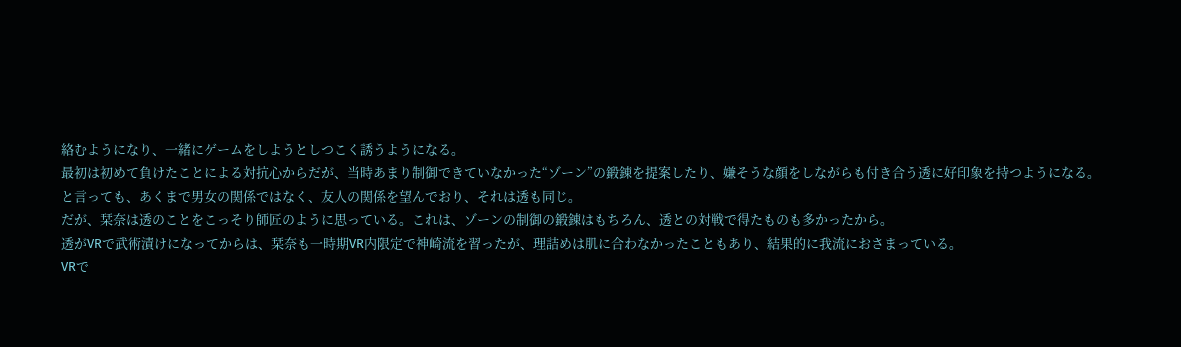絡むようになり、一緒にゲームをしようとしつこく誘うようになる。
最初は初めて負けたことによる対抗心からだが、当時あまり制御できていなかった“ゾーン”の鍛錬を提案したり、嫌そうな顔をしながらも付き合う透に好印象を持つようになる。
と言っても、あくまで男女の関係ではなく、友人の関係を望んでおり、それは透も同じ。
だが、栞奈は透のことをこっそり師匠のように思っている。これは、ゾーンの制御の鍛錬はもちろん、透との対戦で得たものも多かったから。
透がVRで武術漬けになってからは、栞奈も一時期VR内限定で神崎流を習ったが、理詰めは肌に合わなかったこともあり、結果的に我流におさまっている。
VRで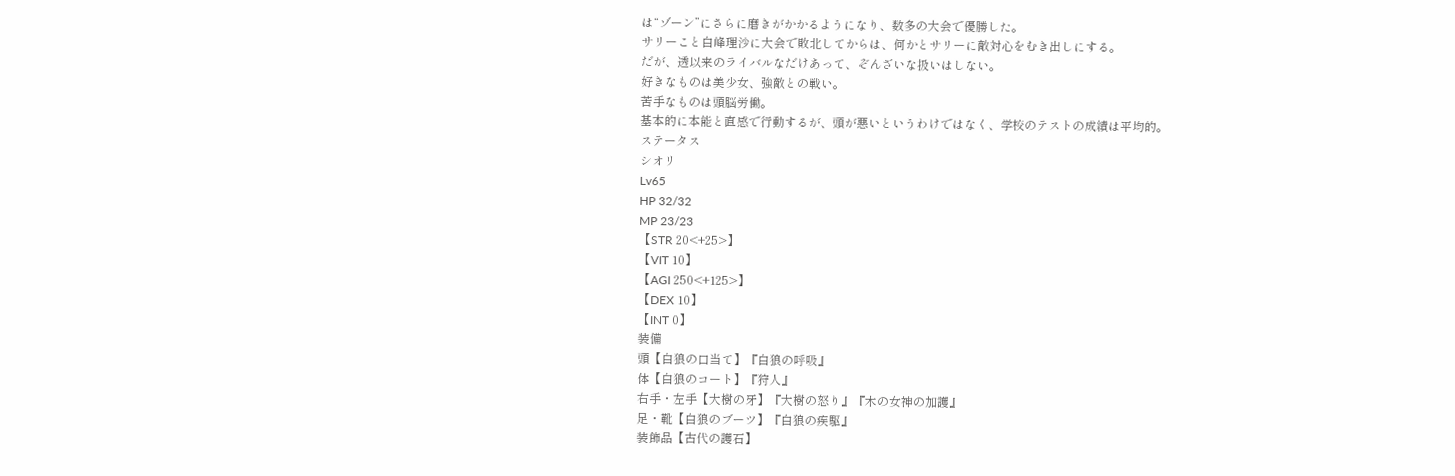は“ゾーン”にさらに磨きがかかるようになり、数多の大会で優勝した。
サリーこと白峰理沙に大会で敗北してからは、何かとサリーに敵対心をむき出しにする。
だが、透以来のライバルなだけあって、ぞんざいな扱いはしない。
好きなものは美少女、強敵との戦い。
苦手なものは頭脳労働。
基本的に本能と直感で行動するが、頭が悪いというわけではなく、学校のテストの成績は平均的。
ステータス
シオリ
Lv65
HP 32/32
MP 23/23
【STR 20<+25>】
【VIT 10】
【AGI 250<+125>】
【DEX 10】
【INT 0】
装備
頭【白狼の口当て】『白狼の呼吸』
体【白狼のコート】『狩人』
右手・左手【大樹の牙】『大樹の怒り』『木の女神の加護』
足・靴【白狼のブーツ】『白狼の疾駆』
装飾品【古代の護石】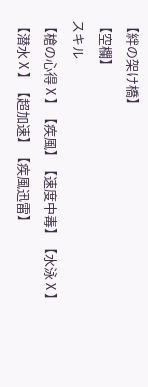【絆の架け橋】
【空欄】
スキル
【槍の心得Ⅹ】【疾風】【速度中毒】【水泳Ⅹ】【潜水Ⅹ】【超加速】【疾風迅雷】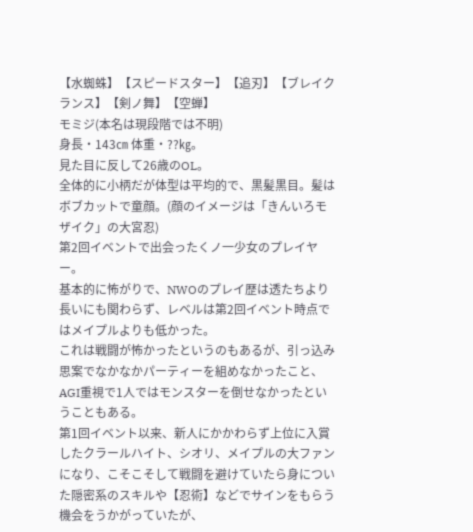【水蜘蛛】【スピードスター】【追刃】【ブレイクランス】【剣ノ舞】【空蝉】
モミジ(本名は現段階では不明)
身長・143㎝ 体重・??㎏。
見た目に反して26歳のOL。
全体的に小柄だが体型は平均的で、黒髪黒目。髪はボブカットで童顔。(顔のイメージは「きんいろモザイク」の大宮忍)
第2回イベントで出会ったくノ一少女のプレイヤー。
基本的に怖がりで、NWOのプレイ歴は透たちより長いにも関わらず、レベルは第2回イベント時点ではメイプルよりも低かった。
これは戦闘が怖かったというのもあるが、引っ込み思案でなかなかパーティーを組めなかったこと、AGI重視で1人ではモンスターを倒せなかったということもある。
第1回イベント以来、新人にかかわらず上位に入賞したクラールハイト、シオリ、メイプルの大ファンになり、こそこそして戦闘を避けていたら身についた隠密系のスキルや【忍術】などでサインをもらう機会をうかがっていたが、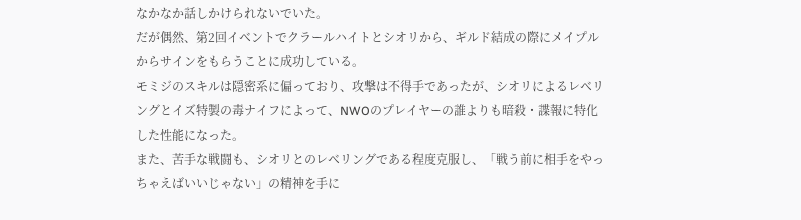なかなか話しかけられないでいた。
だが偶然、第2回イベントでクラールハイトとシオリから、ギルド結成の際にメイプルからサインをもらうことに成功している。
モミジのスキルは隠密系に偏っており、攻撃は不得手であったが、シオリによるレベリングとイズ特製の毒ナイフによって、NWOのプレイヤーの誰よりも暗殺・諜報に特化した性能になった。
また、苦手な戦闘も、シオリとのレベリングである程度克服し、「戦う前に相手をやっちゃえばいいじゃない」の精神を手に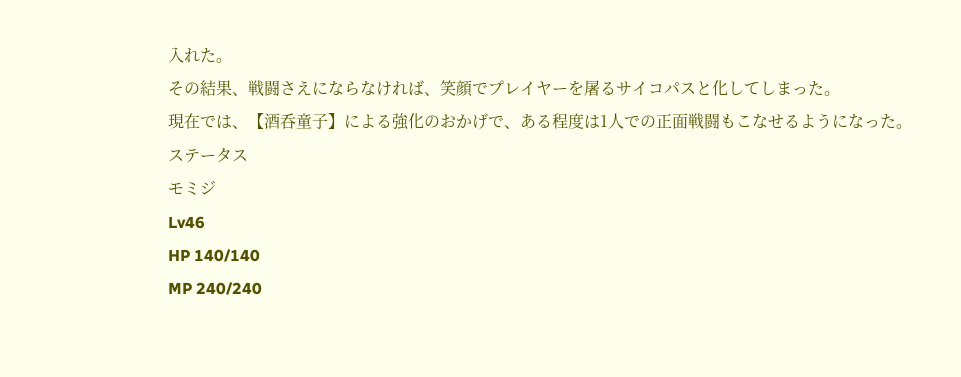入れた。
その結果、戦闘さえにならなければ、笑顔でプレイヤーを屠るサイコパスと化してしまった。
現在では、【酒呑童子】による強化のおかげで、ある程度は1人での正面戦闘もこなせるようになった。
ステータス
モミジ
Lv46
HP 140/140
MP 240/240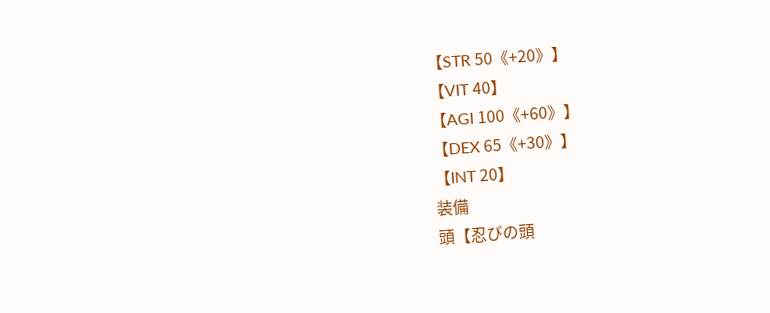【STR 50《+20》】
【VIT 40】
【AGI 100《+60》】
【DEX 65《+30》】
【INT 20】
装備
頭【忍びの頭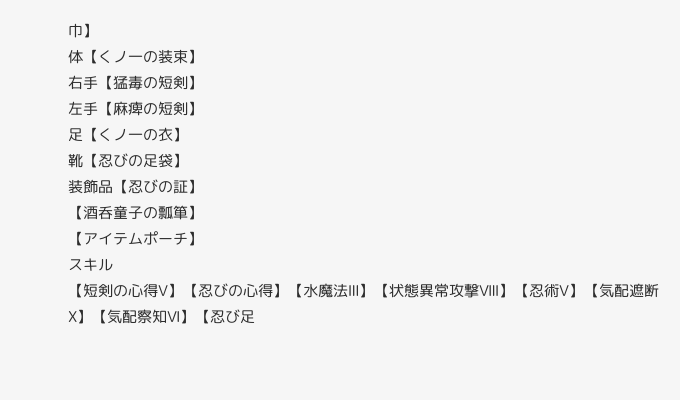巾】
体【くノ一の装束】
右手【猛毒の短剣】
左手【麻痺の短剣】
足【くノ一の衣】
靴【忍びの足袋】
装飾品【忍びの証】
【酒呑童子の瓢箪】
【アイテムポーチ】
スキル
【短剣の心得Ⅴ】【忍びの心得】【水魔法Ⅲ】【状態異常攻撃Ⅷ】【忍術Ⅴ】【気配遮断Ⅹ】【気配察知Ⅵ】【忍び足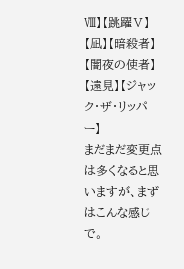Ⅷ】【跳躍Ⅴ】【凪】【暗殺者】【闇夜の使者】【遠見】【ジャック・ザ・リッパー】
まだまだ変更点は多くなると思いますが、まずはこんな感じで。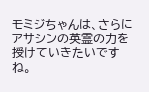モミジちゃんは、さらにアサシンの英霊の力を授けていきたいですね。